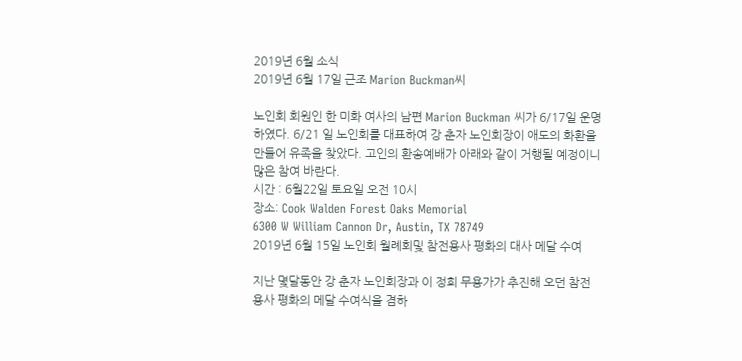2019년 6월 소식
2019년 6월 17일 근조 Marion Buckman씨

노인회 회원인 한 미화 여사의 남편 Marion Buckman 씨가 6/17일 운명하였다. 6/21 일 노인회를 대표하여 강 춘자 노인회장이 애도의 화환을 만들어 유족을 찾았다. 고인의 환송예배가 아래와 같이 거행될 예정이니 많은 참여 바란다.
시간 : 6월22일 토요일 오전 10시
장소: Cook Walden Forest Oaks Memorial
6300 W William Cannon Dr, Austin, TX 78749
2019년 6월 15일 노인회 월례회및 참전용사 평화의 대사 메달 수여

지난 몇달동안 강 춘자 노인회장과 이 정희 무용가가 추진해 오던 참전 용사 평화의 메달 수여식을 겸하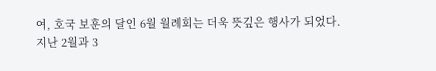여, 호국 보훈의 달인 6월 월례회는 더욱 뜻깊은 행사가 되었다.
지난 2월과 3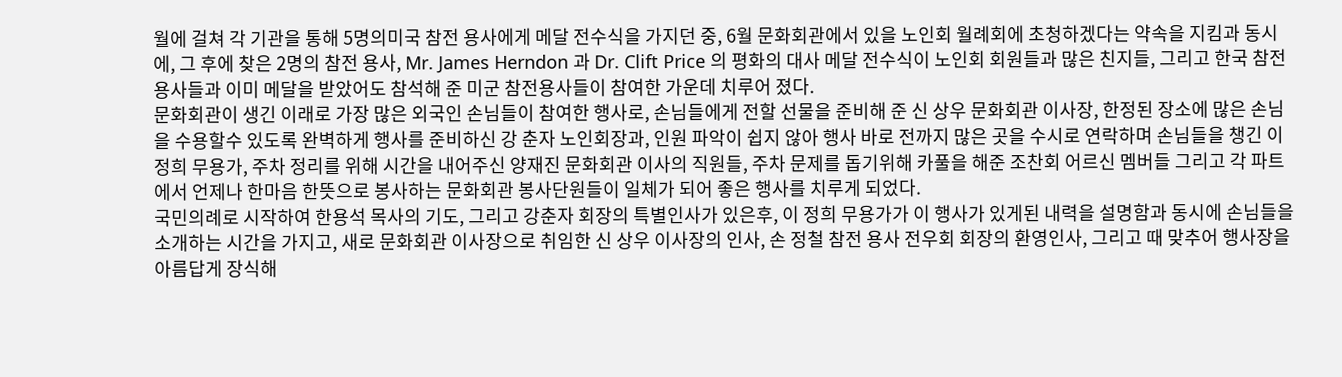월에 걸쳐 각 기관을 통해 5명의미국 참전 용사에게 메달 전수식을 가지던 중, 6월 문화회관에서 있을 노인회 월례회에 초청하겠다는 약속을 지킴과 동시에, 그 후에 찾은 2명의 참전 용사, Mr. James Herndon 과 Dr. Clift Price 의 평화의 대사 메달 전수식이 노인회 회원들과 많은 친지들, 그리고 한국 참전용사들과 이미 메달을 받았어도 참석해 준 미군 참전용사들이 참여한 가운데 치루어 졌다.
문화회관이 생긴 이래로 가장 많은 외국인 손님들이 참여한 행사로, 손님들에게 전할 선물을 준비해 준 신 상우 문화회관 이사장, 한정된 장소에 많은 손님을 수용할수 있도록 완벽하게 행사를 준비하신 강 춘자 노인회장과, 인원 파악이 쉽지 않아 행사 바로 전까지 많은 곳을 수시로 연락하며 손님들을 챙긴 이 정희 무용가, 주차 정리를 위해 시간을 내어주신 양재진 문화회관 이사의 직원들, 주차 문제를 돕기위해 카풀을 해준 조찬회 어르신 멤버들 그리고 각 파트에서 언제나 한마음 한뜻으로 봉사하는 문화회관 봉사단원들이 일체가 되어 좋은 행사를 치루게 되었다.
국민의례로 시작하여 한용석 목사의 기도, 그리고 강춘자 회장의 특별인사가 있은후, 이 정희 무용가가 이 행사가 있게된 내력을 설명함과 동시에 손님들을 소개하는 시간을 가지고, 새로 문화회관 이사장으로 취임한 신 상우 이사장의 인사, 손 정철 참전 용사 전우회 회장의 환영인사, 그리고 때 맞추어 행사장을 아름답게 장식해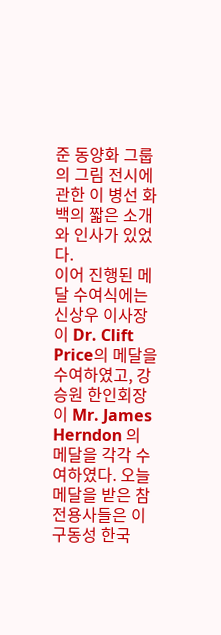준 동양화 그룹의 그림 전시에 관한 이 병선 화백의 짧은 소개와 인사가 있었다.
이어 진행된 메달 수여식에는 신상우 이사장이 Dr. Clift Price의 메달을 수여하였고, 강 승원 한인회장이 Mr. James Herndon 의 메달을 각각 수여하였다. 오늘 메달을 받은 참전용사들은 이구동성 한국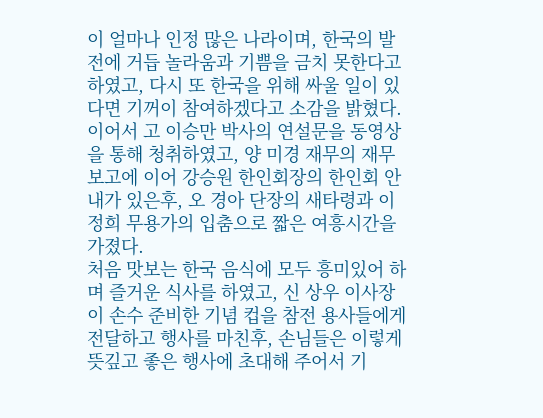이 얼마나 인정 많은 나라이며, 한국의 발전에 거듭 놀라움과 기쁨을 금치 못한다고 하였고, 다시 또 한국을 위해 싸울 일이 있다면 기꺼이 참여하겠다고 소감을 밝혔다. 이어서 고 이승만 박사의 연설문을 동영상을 통해 청취하였고, 양 미경 재무의 재무보고에 이어 강승원 한인회장의 한인회 안내가 있은후, 오 경아 단장의 새타령과 이 정희 무용가의 입춤으로 짧은 여흥시간을 가졌다.
처음 맛보는 한국 음식에 모두 흥미있어 하며 즐거운 식사를 하였고, 신 상우 이사장이 손수 준비한 기념 컵을 참전 용사들에게 전달하고 행사를 마친후, 손님들은 이렇게 뜻깊고 좋은 행사에 초대해 주어서 기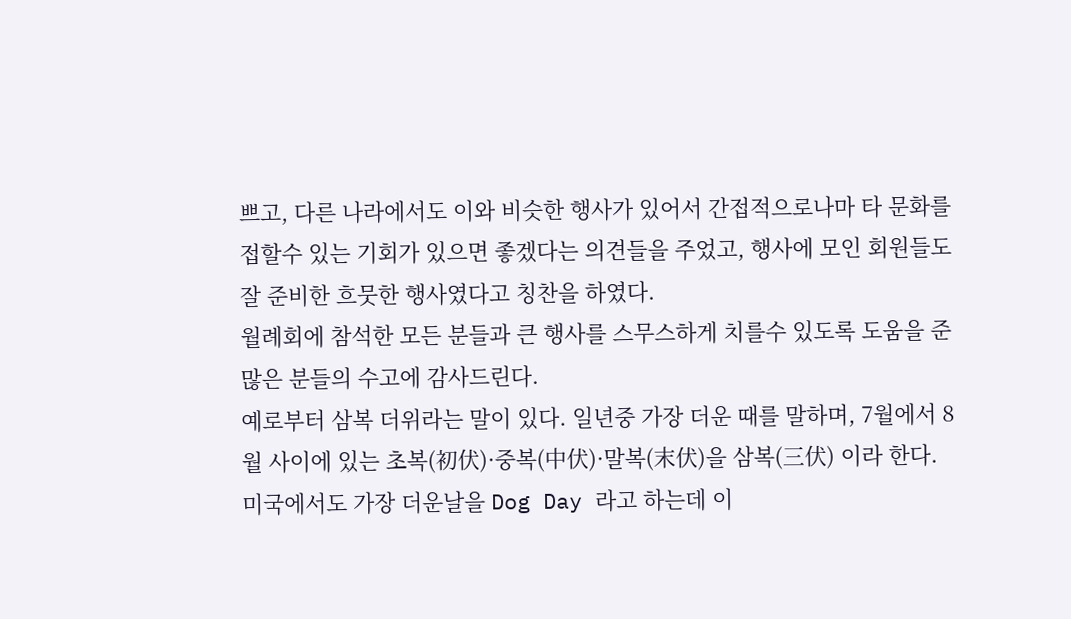쁘고, 다른 나라에서도 이와 비슷한 행사가 있어서 간접적으로나마 타 문화를 접할수 있는 기회가 있으면 좋겠다는 의견들을 주었고, 행사에 모인 회원들도 잘 준비한 흐뭇한 행사였다고 칭찬을 하였다.
월례회에 참석한 모든 분들과 큰 행사를 스무스하게 치를수 있도록 도움을 준 많은 분들의 수고에 감사드린다.
예로부터 삼복 더위라는 말이 있다. 일년중 가장 더운 때를 말하며, 7월에서 8월 사이에 있는 초복(初伏)·중복(中伏)·말복(末伏)을 삼복(三伏) 이라 한다. 미국에서도 가장 더운날을 Dog Day 라고 하는데 이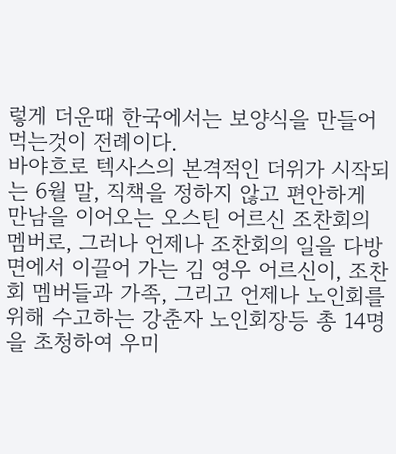렇게 더운때 한국에서는 보양식을 만들어 먹는것이 전례이다.
바야흐로 텍사스의 본격적인 더위가 시작되는 6월 말, 직책을 정하지 않고 편안하게 만남을 이어오는 오스틴 어르신 조찬회의 멤버로, 그러나 언제나 조찬회의 일을 다방면에서 이끌어 가는 김 영우 어르신이, 조찬회 멤버들과 가족, 그리고 언제나 노인회를 위해 수고하는 강춘자 노인회장등 총 14명을 초청하여 우미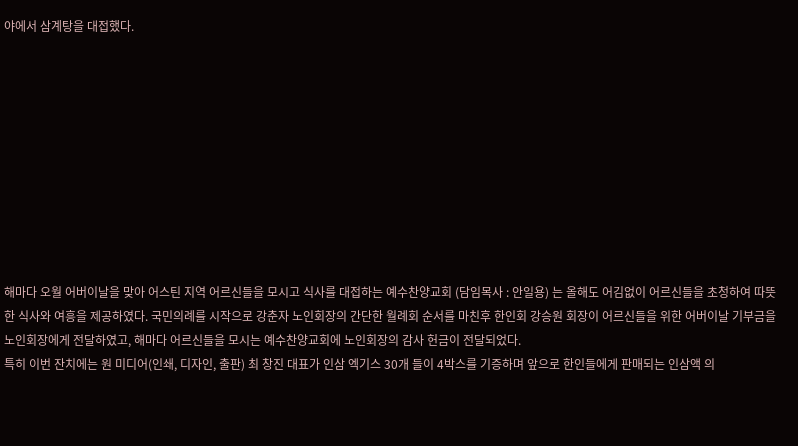야에서 삼계탕을 대접했다.










해마다 오월 어버이날을 맞아 어스틴 지역 어르신들을 모시고 식사를 대접하는 예수찬양교회 (담임목사 : 안일용) 는 올해도 어김없이 어르신들을 초청하여 따뜻한 식사와 여흥을 제공하였다. 국민의례를 시작으로 강춘자 노인회장의 간단한 월례회 순서를 마친후 한인회 강승원 회장이 어르신들을 위한 어버이날 기부금을 노인회장에게 전달하였고, 해마다 어르신들을 모시는 예수찬양교회에 노인회장의 감사 헌금이 전달되었다.
특히 이번 잔치에는 원 미디어(인쇄, 디자인, 출판) 최 창진 대표가 인삼 엑기스 30개 들이 4박스를 기증하며 앞으로 한인들에게 판매되는 인삼액 의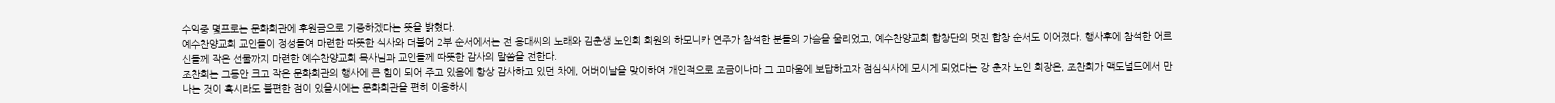수익중 몇프로는 문화회관에 후원금으로 기증하겠다는 뜻을 밝혔다.
예수찬양교회 교인들이 정성들여 마련한 따뜻한 식사와 더불어 2부 순서에서는 전 용대씨의 노래와 김춘생 노인회 회원의 하모니카 연주가 참석한 분들의 가슴을 울리었고, 예수찬양교회 합창단의 멋진 합창 순서도 이어졌다. 행사후에 참석한 어르신들께 작은 선물까지 마련한 예수찬양교회 목사님과 교인들께 따뜻한 감사의 말씀을 전한다.
조찬회는 그동안 크고 작은 문화회관의 행사에 큰 힘이 되어 주고 있음에 항상 감사하고 있던 차에, 어버이날을 맞이하여 개인적으로 조금이나마 그 고마움에 보답하고자 점심식사에 모시게 되었다는 강 춘자 노인 회장은, 조찬회가 맥도널드에서 만나는 것이 혹시라도 불편한 점이 있을시에는 문화회관을 편히 이용하시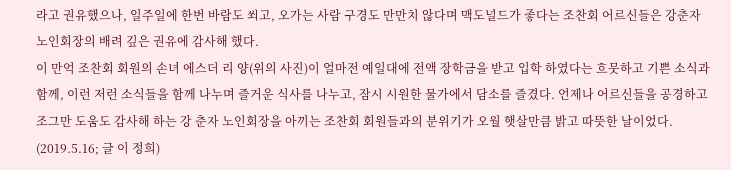라고 권유했으나, 일주일에 한번 바람도 쐬고, 오가는 사람 구경도 만만치 않다며 맥도널드가 좋다는 조찬회 어르신들은 강춘자 노인회장의 배려 깊은 권유에 감사해 했다.
이 만억 조찬회 회원의 손녀 에스더 리 양(위의 사진)이 얼마전 예일대에 전액 장학금을 받고 입학 하였다는 흐뭇하고 기쁜 소식과 함께, 이런 저런 소식들을 함께 나누며 즐거운 식사를 나누고, 잠시 시원한 물가에서 담소를 즐겼다. 언제나 어르신들을 공경하고 조그만 도움도 감사해 하는 강 춘자 노인회장을 아끼는 조찬회 회원들과의 분위기가 오월 햇살만큼 밝고 따뜻한 날이었다. (2019.5.16; 글 이 정희)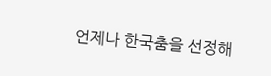언제나 한국춤을 선정해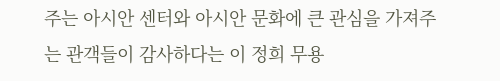주는 아시안 센터와 아시안 문화에 큰 관심을 가져주는 관객들이 감사하다는 이 정희 무용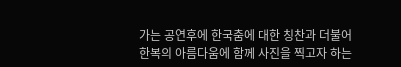가는 공연후에 한국춤에 대한 칭찬과 더불어 한복의 아름다움에 함께 사진을 찍고자 하는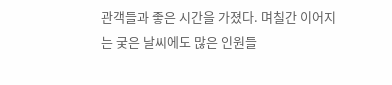관객들과 좋은 시간을 가졌다. 며칠간 이어지는 궂은 날씨에도 많은 인원들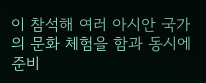이 참석해 여러 아시안 국가의 문화 체험을 함과 동시에 준비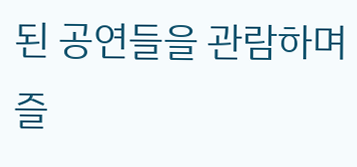된 공연들을 관람하며 즐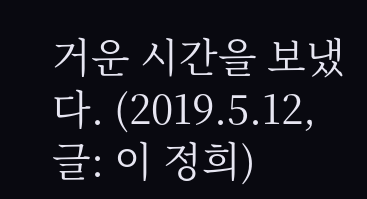거운 시간을 보냈다. (2019.5.12, 글: 이 정희)